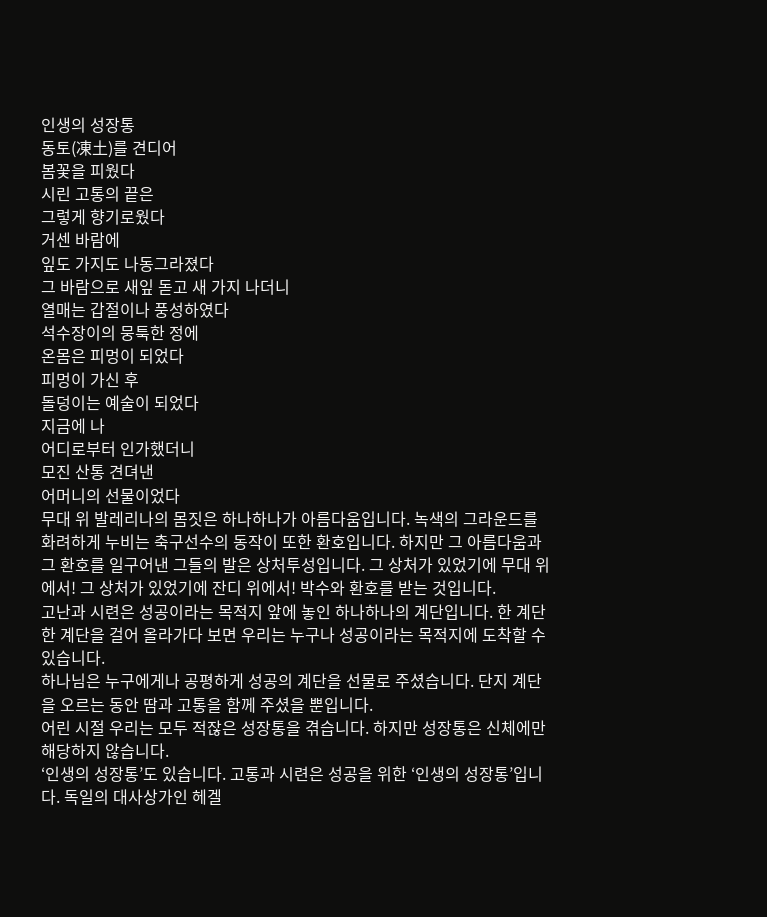인생의 성장통
동토(凍土)를 견디어
봄꽃을 피웠다
시린 고통의 끝은
그렇게 향기로웠다
거센 바람에
잎도 가지도 나동그라졌다
그 바람으로 새잎 돋고 새 가지 나더니
열매는 갑절이나 풍성하였다
석수장이의 뭉툭한 정에
온몸은 피멍이 되었다
피멍이 가신 후
돌덩이는 예술이 되었다
지금에 나
어디로부터 인가했더니
모진 산통 견뎌낸
어머니의 선물이었다
무대 위 발레리나의 몸짓은 하나하나가 아름다움입니다. 녹색의 그라운드를 화려하게 누비는 축구선수의 동작이 또한 환호입니다. 하지만 그 아름다움과 그 환호를 일구어낸 그들의 발은 상처투성입니다. 그 상처가 있었기에 무대 위에서! 그 상처가 있었기에 잔디 위에서! 박수와 환호를 받는 것입니다.
고난과 시련은 성공이라는 목적지 앞에 놓인 하나하나의 계단입니다. 한 계단 한 계단을 걸어 올라가다 보면 우리는 누구나 성공이라는 목적지에 도착할 수 있습니다.
하나님은 누구에게나 공평하게 성공의 계단을 선물로 주셨습니다. 단지 계단을 오르는 동안 땀과 고통을 함께 주셨을 뿐입니다.
어린 시절 우리는 모두 적잖은 성장통을 겪습니다. 하지만 성장통은 신체에만 해당하지 않습니다.
‘인생의 성장통’도 있습니다. 고통과 시련은 성공을 위한 ‘인생의 성장통’입니다. 독일의 대사상가인 헤겔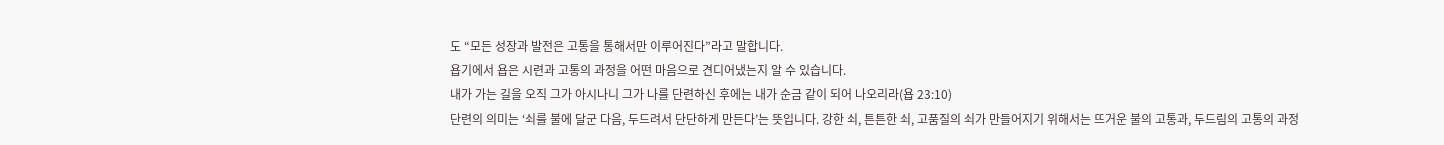도 “모든 성장과 발전은 고통을 통해서만 이루어진다”라고 말합니다.
욥기에서 욥은 시련과 고통의 과정을 어떤 마음으로 견디어냈는지 알 수 있습니다.
내가 가는 길을 오직 그가 아시나니 그가 나를 단련하신 후에는 내가 순금 같이 되어 나오리라(욥 23:10)
단련의 의미는 ‘쇠를 불에 달군 다음, 두드려서 단단하게 만든다’는 뜻입니다. 강한 쇠, 튼튼한 쇠, 고품질의 쇠가 만들어지기 위해서는 뜨거운 불의 고통과, 두드림의 고통의 과정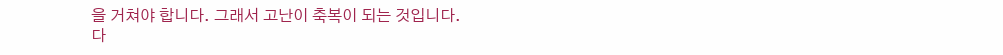을 거쳐야 합니다. 그래서 고난이 축복이 되는 것입니다.
다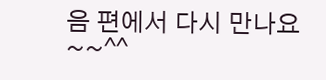음 편에서 다시 만나요~~^^